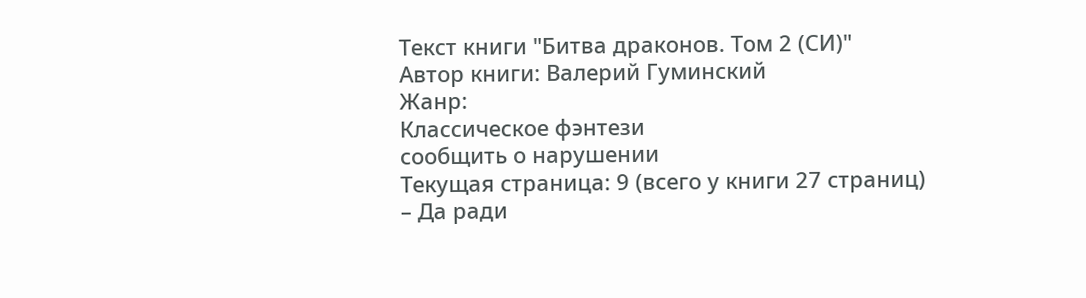Текст книги "Битва драконов. Том 2 (СИ)"
Автор книги: Валерий Гуминский
Жанр:
Классическое фэнтези
сообщить о нарушении
Текущая страница: 9 (всего у книги 27 страниц)
– Да ради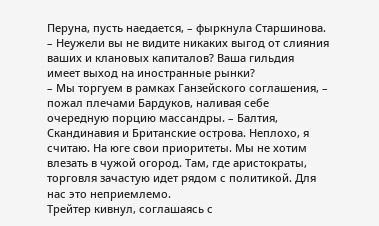Перуна, пусть наедается, – фыркнула Старшинова. – Неужели вы не видите никаких выгод от слияния ваших и клановых капиталов? Ваша гильдия имеет выход на иностранные рынки?
– Мы торгуем в рамках Ганзейского соглашения, – пожал плечами Бардуков, наливая себе очередную порцию массандры. – Балтия, Скандинавия и Британские острова. Неплохо, я считаю. На юге свои приоритеты. Мы не хотим влезать в чужой огород. Там, где аристократы, торговля зачастую идет рядом с политикой. Для нас это неприемлемо.
Трейтер кивнул, соглашаясь с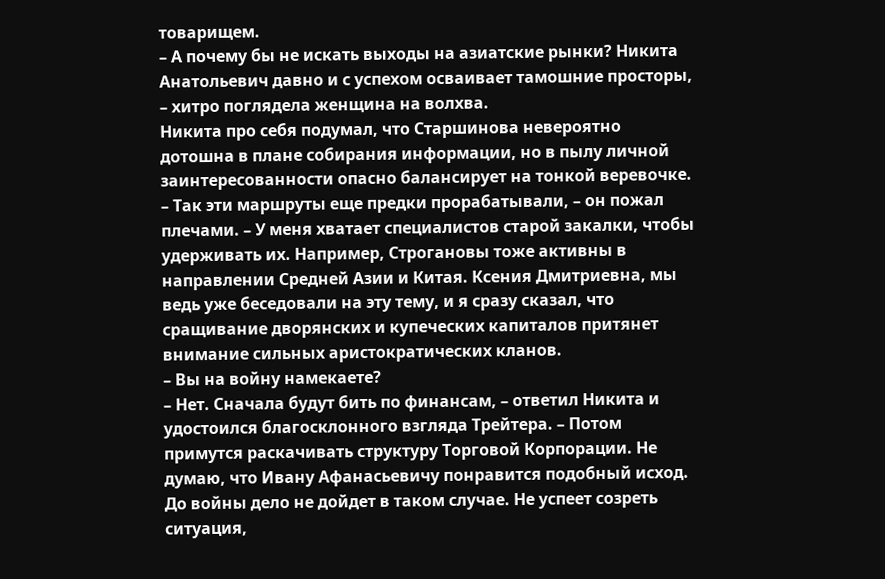товарищем.
– А почему бы не искать выходы на азиатские рынки? Никита Анатольевич давно и с успехом осваивает тамошние просторы, – хитро поглядела женщина на волхва.
Никита про себя подумал, что Старшинова невероятно дотошна в плане собирания информации, но в пылу личной заинтересованности опасно балансирует на тонкой веревочке.
– Так эти маршруты еще предки прорабатывали, – он пожал плечами. – У меня хватает специалистов старой закалки, чтобы удерживать их. Например, Строгановы тоже активны в направлении Средней Азии и Китая. Ксения Дмитриевна, мы ведь уже беседовали на эту тему, и я сразу сказал, что сращивание дворянских и купеческих капиталов притянет внимание сильных аристократических кланов.
– Вы на войну намекаете?
– Нет. Сначала будут бить по финансам, – ответил Никита и удостоился благосклонного взгляда Трейтера. – Потом примутся раскачивать структуру Торговой Корпорации. Не думаю, что Ивану Афанасьевичу понравится подобный исход. До войны дело не дойдет в таком случае. Не успеет созреть ситуация,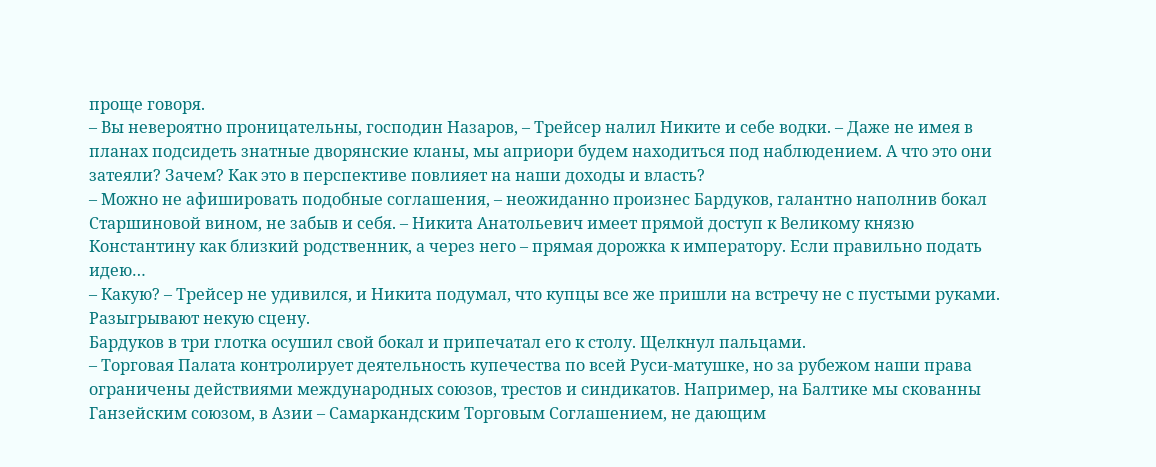проще говоря.
– Вы невероятно проницательны, господин Назаров, – Трейсер налил Никите и себе водки. – Даже не имея в планах подсидеть знатные дворянские кланы, мы априори будем находиться под наблюдением. А что это они затеяли? Зачем? Как это в перспективе повлияет на наши доходы и власть?
– Можно не афишировать подобные соглашения, – неожиданно произнес Бардуков, галантно наполнив бокал Старшиновой вином, не забыв и себя. – Никита Анатольевич имеет прямой доступ к Великому князю Константину как близкий родственник, а через него – прямая дорожка к императору. Если правильно подать идею…
– Какую? – Трейсер не удивился, и Никита подумал, что купцы все же пришли на встречу не с пустыми руками. Разыгрывают некую сцену.
Бардуков в три глотка осушил свой бокал и припечатал его к столу. Щелкнул пальцами.
– Торговая Палата контролирует деятельность купечества по всей Руси-матушке, но за рубежом наши права ограничены действиями международных союзов, трестов и синдикатов. Например, на Балтике мы скованны Ганзейским союзом, в Азии – Самаркандским Торговым Соглашением, не дающим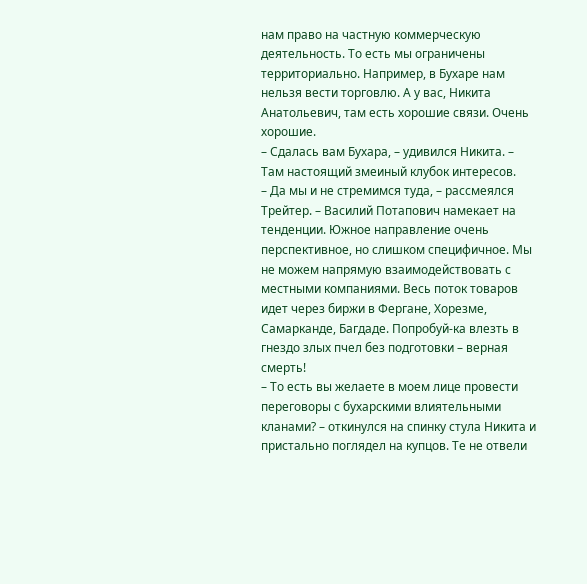нам право на частную коммерческую деятельность. То есть мы ограничены территориально. Например, в Бухаре нам нельзя вести торговлю. А у вас, Никита Анатольевич, там есть хорошие связи. Очень хорошие.
– Сдалась вам Бухара, – удивился Никита. – Там настоящий змеиный клубок интересов.
– Да мы и не стремимся туда, – рассмеялся Трейтер. – Василий Потапович намекает на тенденции. Южное направление очень перспективное, но слишком специфичное. Мы не можем напрямую взаимодействовать с местными компаниями. Весь поток товаров идет через биржи в Фергане, Хорезме, Самарканде, Багдаде. Попробуй-ка влезть в гнездо злых пчел без подготовки – верная смерть!
– То есть вы желаете в моем лице провести переговоры с бухарскими влиятельными кланами? – откинулся на спинку стула Никита и пристально поглядел на купцов. Те не отвели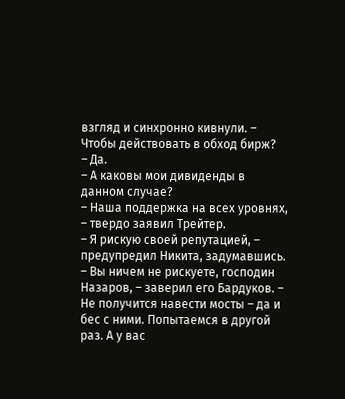взгляд и синхронно кивнули. – Чтобы действовать в обход бирж?
– Да.
– А каковы мои дивиденды в данном случае?
– Наша поддержка на всех уровнях, – твердо заявил Трейтер.
– Я рискую своей репутацией, – предупредил Никита, задумавшись.
– Вы ничем не рискуете, господин Назаров, – заверил его Бардуков. – Не получится навести мосты – да и бес с ними. Попытаемся в другой раз. А у вас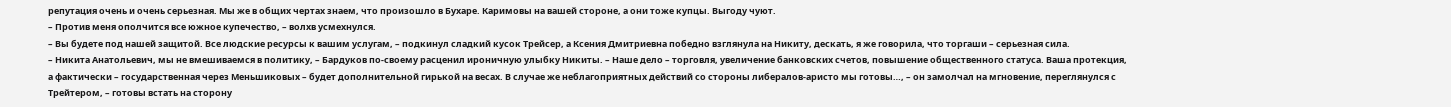репутация очень и очень серьезная. Мы же в общих чертах знаем, что произошло в Бухаре. Каримовы на вашей стороне, а они тоже купцы. Выгоду чуют.
– Против меня ополчится все южное купечество, – волхв усмехнулся.
– Вы будете под нашей защитой. Все людские ресурсы к вашим услугам, – подкинул сладкий кусок Трейсер, а Ксения Дмитриевна победно взглянула на Никиту, дескать, я же говорила, что торгаши – серьезная сила.
– Никита Анатольевич, мы не вмешиваемся в политику, – Бардуков по-своему расценил ироничную улыбку Никиты. – Наше дело – торговля, увеличение банковских счетов, повышение общественного статуса. Ваша протекция, а фактически – государственная через Меньшиковых – будет дополнительной гирькой на весах. В случае же неблагоприятных действий со стороны либералов-аристо мы готовы…, – он замолчал на мгновение, переглянулся с Трейтером, – готовы встать на сторону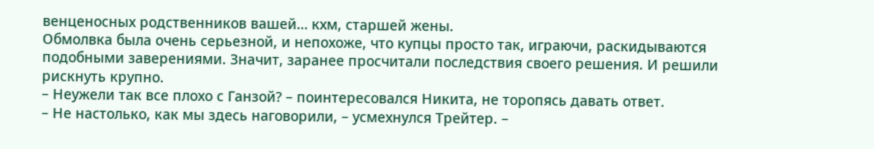венценосных родственников вашей… кхм, старшей жены.
Обмолвка была очень серьезной, и непохоже, что купцы просто так, играючи, раскидываются подобными заверениями. Значит, заранее просчитали последствия своего решения. И решили рискнуть крупно.
– Неужели так все плохо с Ганзой? – поинтересовался Никита, не торопясь давать ответ.
– Не настолько, как мы здесь наговорили, – усмехнулся Трейтер. –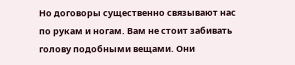Но договоры существенно связывают нас по рукам и ногам. Вам не стоит забивать голову подобными вещами. Они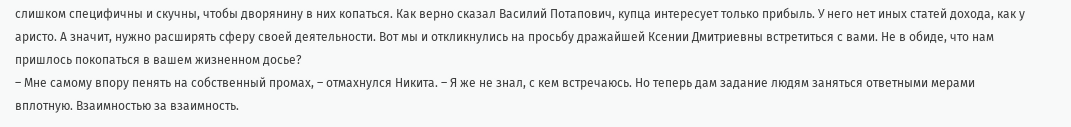слишком специфичны и скучны, чтобы дворянину в них копаться. Как верно сказал Василий Потапович, купца интересует только прибыль. У него нет иных статей дохода, как у аристо. А значит, нужно расширять сферу своей деятельности. Вот мы и откликнулись на просьбу дражайшей Ксении Дмитриевны встретиться с вами. Не в обиде, что нам пришлось покопаться в вашем жизненном досье?
– Мне самому впору пенять на собственный промах, – отмахнулся Никита. – Я же не знал, с кем встречаюсь. Но теперь дам задание людям заняться ответными мерами вплотную. Взаимностью за взаимность.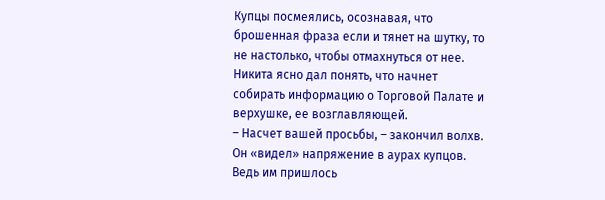Купцы посмеялись, осознавая, что брошенная фраза если и тянет на шутку, то не настолько, чтобы отмахнуться от нее. Никита ясно дал понять, что начнет собирать информацию о Торговой Палате и верхушке, ее возглавляющей.
– Насчет вашей просьбы, – закончил волхв. Он «видел» напряжение в аурах купцов. Ведь им пришлось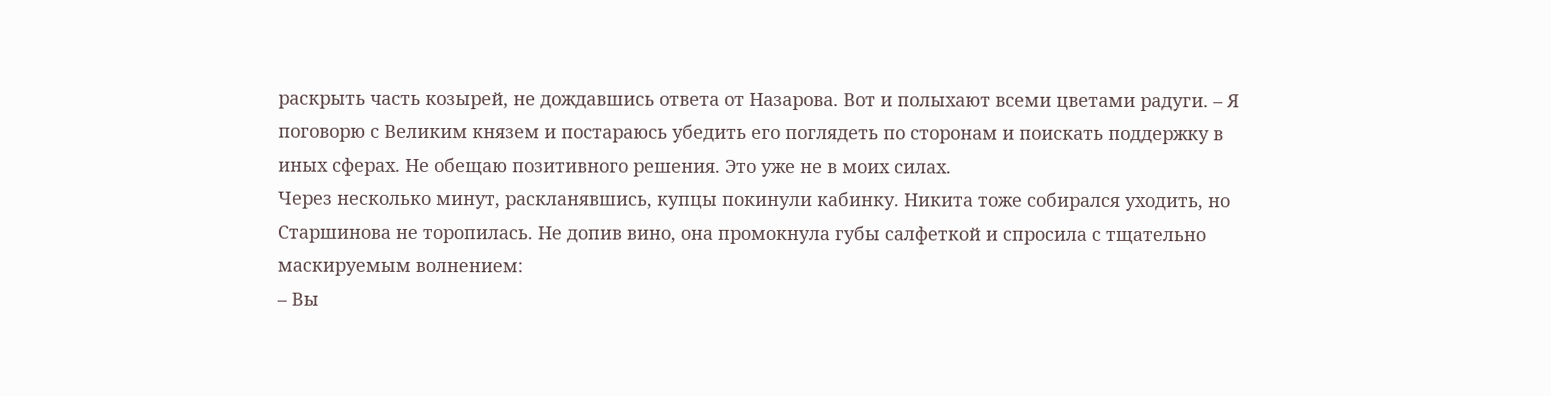раскрыть часть козырей, не дождавшись ответа от Назарова. Вот и полыхают всеми цветами радуги. – Я поговорю с Великим князем и постараюсь убедить его поглядеть по сторонам и поискать поддержку в иных сферах. Не обещаю позитивного решения. Это уже не в моих силах.
Через несколько минут, раскланявшись, купцы покинули кабинку. Никита тоже собирался уходить, но Старшинова не торопилась. Не допив вино, она промокнула губы салфеткой и спросила с тщательно маскируемым волнением:
– Вы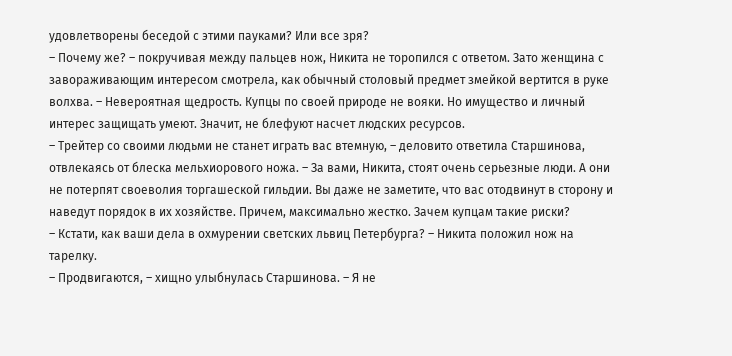удовлетворены беседой с этими пауками? Или все зря?
– Почему же? – покручивая между пальцев нож, Никита не торопился с ответом. Зато женщина с завораживающим интересом смотрела, как обычный столовый предмет змейкой вертится в руке волхва. – Невероятная щедрость. Купцы по своей природе не вояки. Но имущество и личный интерес защищать умеют. Значит, не блефуют насчет людских ресурсов.
– Трейтер со своими людьми не станет играть вас втемную, – деловито ответила Старшинова, отвлекаясь от блеска мельхиорового ножа. – За вами, Никита, стоят очень серьезные люди. А они не потерпят своеволия торгашеской гильдии. Вы даже не заметите, что вас отодвинут в сторону и наведут порядок в их хозяйстве. Причем, максимально жестко. Зачем купцам такие риски?
– Кстати, как ваши дела в охмурении светских львиц Петербурга? – Никита положил нож на тарелку.
– Продвигаются, – хищно улыбнулась Старшинова. – Я не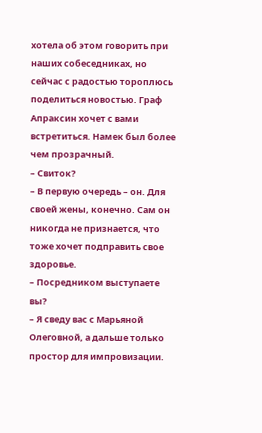хотела об этом говорить при наших собеседниках, но сейчас с радостью тороплюсь поделиться новостью. Граф Апраксин хочет с вами встретиться. Намек был более чем прозрачный.
– Свиток?
– В первую очередь – он. Для своей жены, конечно. Сам он никогда не признается, что тоже хочет подправить свое здоровье.
– Посредником выступаете вы?
– Я сведу вас с Марьяной Олеговной, а дальше только простор для импровизации.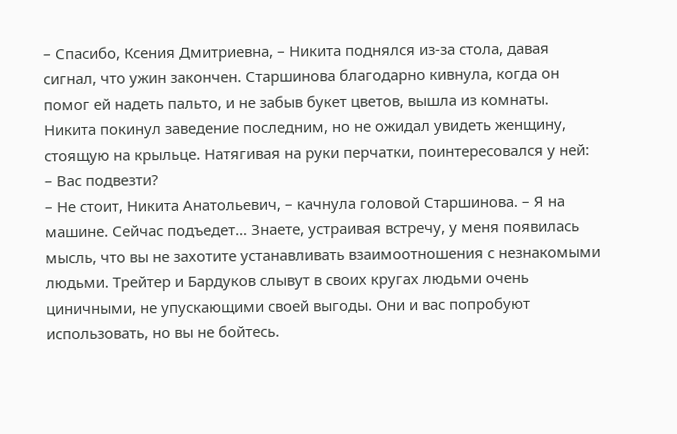– Спасибо, Ксения Дмитриевна, – Никита поднялся из-за стола, давая сигнал, что ужин закончен. Старшинова благодарно кивнула, когда он помог ей надеть пальто, и не забыв букет цветов, вышла из комнаты.
Никита покинул заведение последним, но не ожидал увидеть женщину, стоящую на крыльце. Натягивая на руки перчатки, поинтересовался у ней:
– Вас подвезти?
– Не стоит, Никита Анатольевич, – качнула головой Старшинова. – Я на машине. Сейчас подъедет… Знаете, устраивая встречу, у меня появилась мысль, что вы не захотите устанавливать взаимоотношения с незнакомыми людьми. Трейтер и Бардуков слывут в своих кругах людьми очень циничными, не упускающими своей выгоды. Они и вас попробуют использовать, но вы не бойтесь.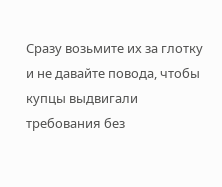Сразу возьмите их за глотку и не давайте повода, чтобы купцы выдвигали требования без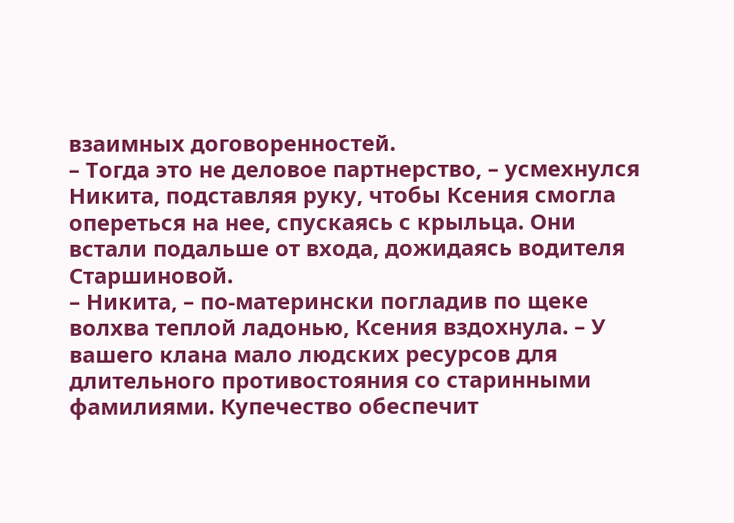взаимных договоренностей.
– Тогда это не деловое партнерство, – усмехнулся Никита, подставляя руку, чтобы Ксения смогла опереться на нее, спускаясь с крыльца. Они встали подальше от входа, дожидаясь водителя Старшиновой.
– Никита, – по-матерински погладив по щеке волхва теплой ладонью, Ксения вздохнула. – У вашего клана мало людских ресурсов для длительного противостояния со старинными фамилиями. Купечество обеспечит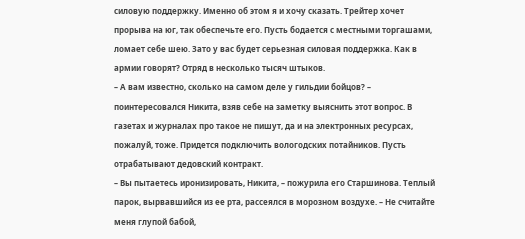силовую поддержку. Именно об этом я и хочу сказать. Трейтер хочет прорыва на юг, так обеспечьте его. Пусть бодается с местными торгашами, ломает себе шею. Зато у вас будет серьезная силовая поддержка. Как в армии говорят? Отряд в несколько тысяч штыков.
– А вам известно, сколько на самом деле у гильдии бойцов? – поинтересовался Никита, взяв себе на заметку выяснить этот вопрос. В газетах и журналах про такое не пишут, да и на электронных ресурсах, пожалуй, тоже. Придется подключить вологодских потайников. Пусть отрабатывают дедовский контракт.
– Вы пытаетесь иронизировать, Никита, – пожурила его Старшинова. Теплый парок, вырвавшийся из ее рта, рассеялся в морозном воздухе. – Не считайте меня глупой бабой,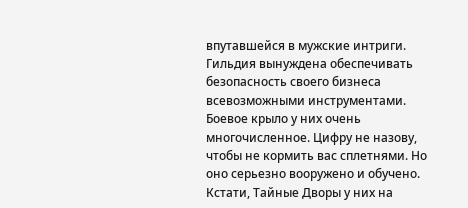впутавшейся в мужские интриги. Гильдия вынуждена обеспечивать безопасность своего бизнеса всевозможными инструментами. Боевое крыло у них очень многочисленное. Цифру не назову, чтобы не кормить вас сплетнями. Но оно серьезно вооружено и обучено. Кстати, Тайные Дворы у них на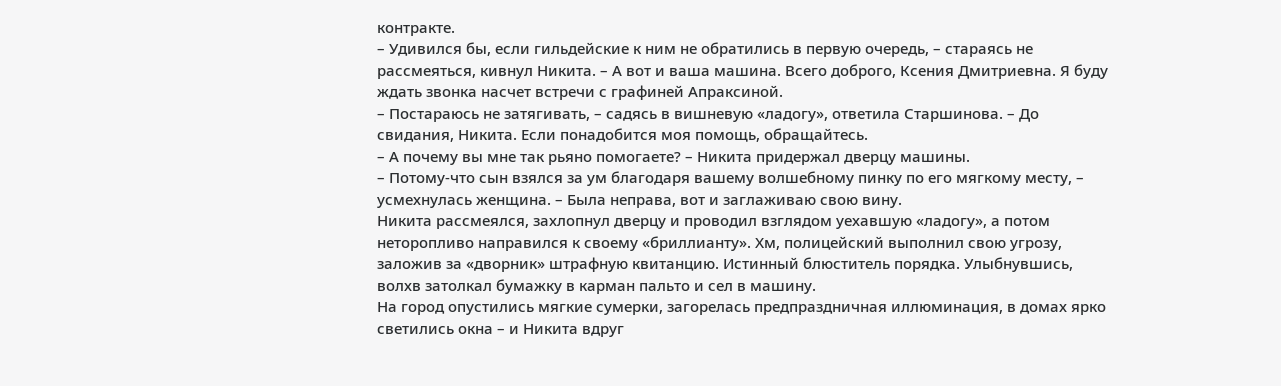контракте.
– Удивился бы, если гильдейские к ним не обратились в первую очередь, – стараясь не рассмеяться, кивнул Никита. – А вот и ваша машина. Всего доброго, Ксения Дмитриевна. Я буду ждать звонка насчет встречи с графиней Апраксиной.
– Постараюсь не затягивать, – садясь в вишневую «ладогу», ответила Старшинова. – До свидания, Никита. Если понадобится моя помощь, обращайтесь.
– А почему вы мне так рьяно помогаете? – Никита придержал дверцу машины.
– Потому-что сын взялся за ум благодаря вашему волшебному пинку по его мягкому месту, – усмехнулась женщина. – Была неправа, вот и заглаживаю свою вину.
Никита рассмеялся, захлопнул дверцу и проводил взглядом уехавшую «ладогу», а потом неторопливо направился к своему «бриллианту». Хм, полицейский выполнил свою угрозу, заложив за «дворник» штрафную квитанцию. Истинный блюститель порядка. Улыбнувшись, волхв затолкал бумажку в карман пальто и сел в машину.
На город опустились мягкие сумерки, загорелась предпраздничная иллюминация, в домах ярко светились окна – и Никита вдруг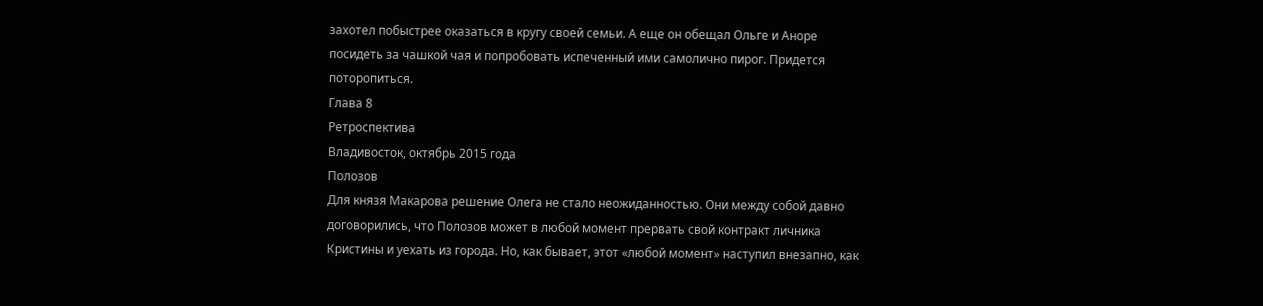захотел побыстрее оказаться в кругу своей семьи. А еще он обещал Ольге и Аноре посидеть за чашкой чая и попробовать испеченный ими самолично пирог. Придется поторопиться.
Глава 8
Ретроспектива
Владивосток, октябрь 2015 года
Полозов
Для князя Макарова решение Олега не стало неожиданностью. Они между собой давно договорились, что Полозов может в любой момент прервать свой контракт личника Кристины и уехать из города. Но, как бывает, этот «любой момент» наступил внезапно, как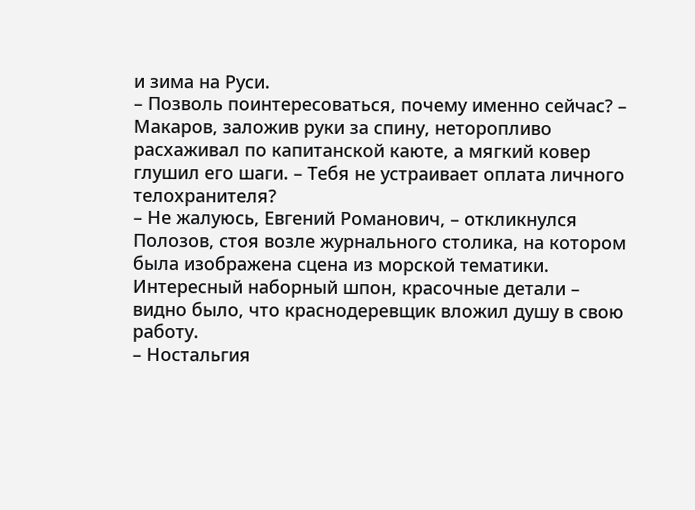и зима на Руси.
– Позволь поинтересоваться, почему именно сейчас? – Макаров, заложив руки за спину, неторопливо расхаживал по капитанской каюте, а мягкий ковер глушил его шаги. – Тебя не устраивает оплата личного телохранителя?
– Не жалуюсь, Евгений Романович, – откликнулся Полозов, стоя возле журнального столика, на котором была изображена сцена из морской тематики. Интересный наборный шпон, красочные детали – видно было, что краснодеревщик вложил душу в свою работу.
– Ностальгия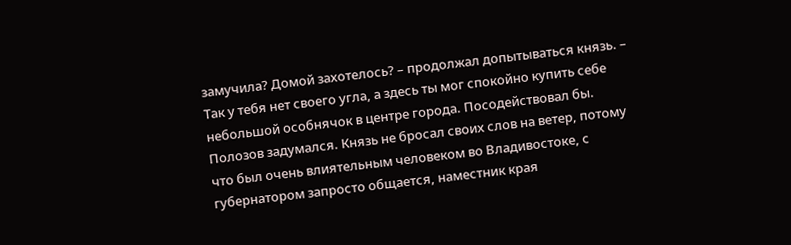замучила? Домой захотелось? – продолжал допытываться князь. – Так у тебя нет своего угла, а здесь ты мог спокойно купить себе небольшой особнячок в центре города. Посодействовал бы.
Полозов задумался. Князь не бросал своих слов на ветер, потому что был очень влиятельным человеком во Владивостоке, с губернатором запросто общается, наместник края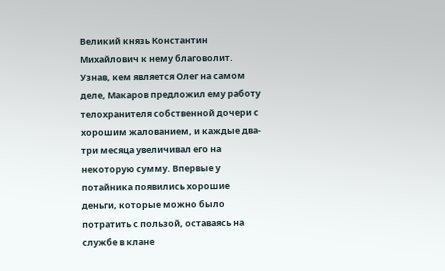Великий князь Константин Михайлович к нему благоволит. Узнав, кем является Олег на самом деле, Макаров предложил ему работу телохранителя собственной дочери с хорошим жалованием, и каждые два-три месяца увеличивал его на некоторую сумму. Впервые у потайника появились хорошие деньги, которые можно было потратить с пользой, оставаясь на службе в клане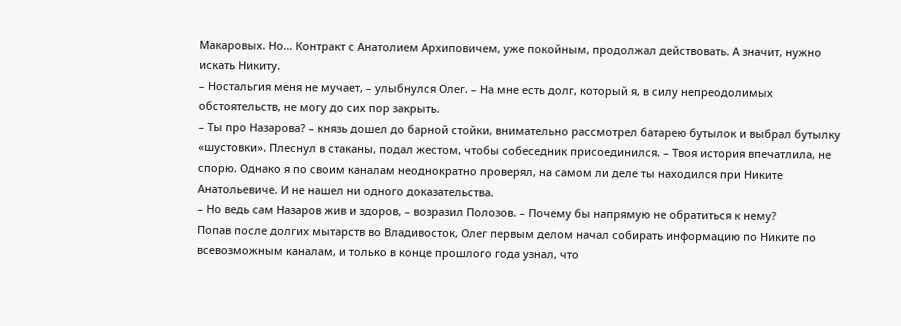Макаровых. Но… Контракт с Анатолием Архиповичем, уже покойным, продолжал действовать. А значит, нужно искать Никиту.
– Ностальгия меня не мучает, – улыбнулся Олег. – На мне есть долг, который я, в силу непреодолимых обстоятельств, не могу до сих пор закрыть.
– Ты про Назарова? – князь дошел до барной стойки, внимательно рассмотрел батарею бутылок и выбрал бутылку «шустовки». Плеснул в стаканы, подал жестом, чтобы собеседник присоединился. – Твоя история впечатлила, не спорю. Однако я по своим каналам неоднократно проверял, на самом ли деле ты находился при Никите Анатольевиче. И не нашел ни одного доказательства.
– Но ведь сам Назаров жив и здоров, – возразил Полозов. – Почему бы напрямую не обратиться к нему?
Попав после долгих мытарств во Владивосток, Олег первым делом начал собирать информацию по Никите по всевозможным каналам, и только в конце прошлого года узнал, что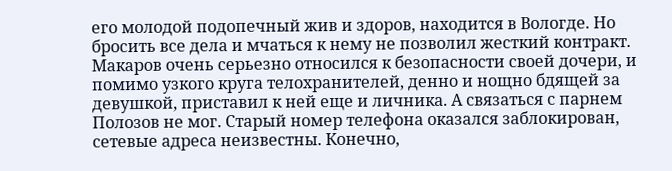его молодой подопечный жив и здоров, находится в Вологде. Но бросить все дела и мчаться к нему не позволил жесткий контракт. Макаров очень серьезно относился к безопасности своей дочери, и помимо узкого круга телохранителей, денно и нощно бдящей за девушкой, приставил к ней еще и личника. А связаться с парнем Полозов не мог. Старый номер телефона оказался заблокирован, сетевые адреса неизвестны. Конечно,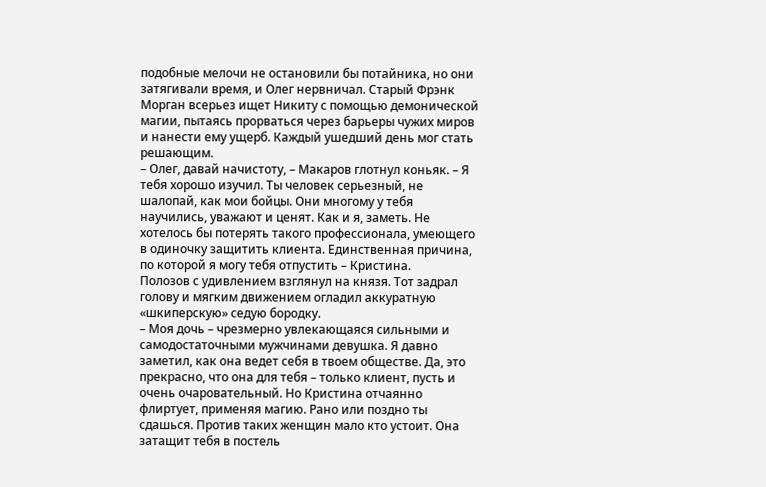подобные мелочи не остановили бы потайника, но они затягивали время, и Олег нервничал. Старый Фрэнк Морган всерьез ищет Никиту с помощью демонической магии, пытаясь прорваться через барьеры чужих миров и нанести ему ущерб. Каждый ушедший день мог стать решающим.
– Олег, давай начистоту, – Макаров глотнул коньяк. – Я тебя хорошо изучил. Ты человек серьезный, не шалопай, как мои бойцы. Они многому у тебя научились, уважают и ценят. Как и я, заметь. Не хотелось бы потерять такого профессионала, умеющего в одиночку защитить клиента. Единственная причина, по которой я могу тебя отпустить – Кристина.
Полозов с удивлением взглянул на князя. Тот задрал голову и мягким движением огладил аккуратную «шкиперскую» седую бородку.
– Моя дочь – чрезмерно увлекающаяся сильными и самодостаточными мужчинами девушка. Я давно заметил, как она ведет себя в твоем обществе. Да, это прекрасно, что она для тебя – только клиент, пусть и очень очаровательный. Но Кристина отчаянно флиртует, применяя магию. Рано или поздно ты сдашься. Против таких женщин мало кто устоит. Она затащит тебя в постель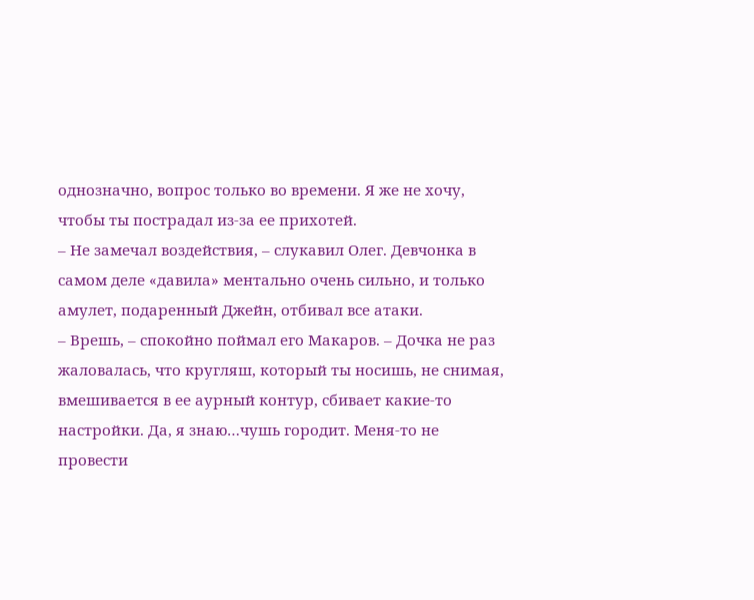однозначно, вопрос только во времени. Я же не хочу, чтобы ты пострадал из-за ее прихотей.
– Не замечал воздействия, – слукавил Олег. Девчонка в самом деле «давила» ментально очень сильно, и только амулет, подаренный Джейн, отбивал все атаки.
– Врешь, – спокойно поймал его Макаров. – Дочка не раз жаловалась, что кругляш, который ты носишь, не снимая, вмешивается в ее аурный контур, сбивает какие-то настройки. Да, я знаю…чушь городит. Меня-то не провести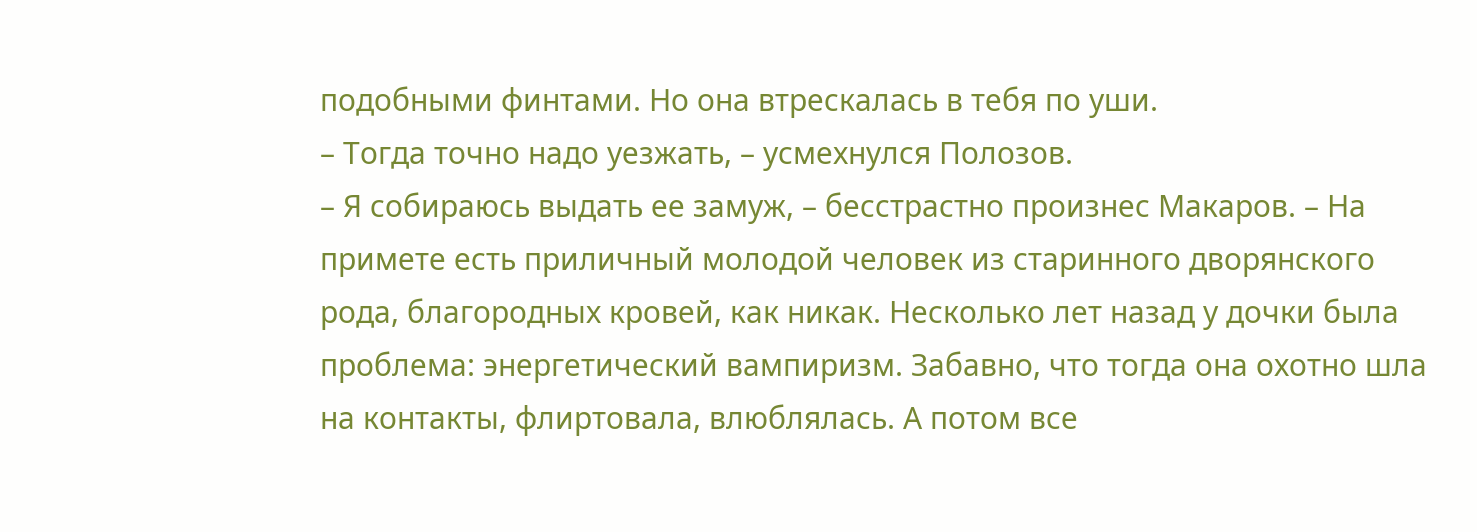подобными финтами. Но она втрескалась в тебя по уши.
– Тогда точно надо уезжать, – усмехнулся Полозов.
– Я собираюсь выдать ее замуж, – бесстрастно произнес Макаров. – На примете есть приличный молодой человек из старинного дворянского рода, благородных кровей, как никак. Несколько лет назад у дочки была проблема: энергетический вампиризм. Забавно, что тогда она охотно шла на контакты, флиртовала, влюблялась. А потом все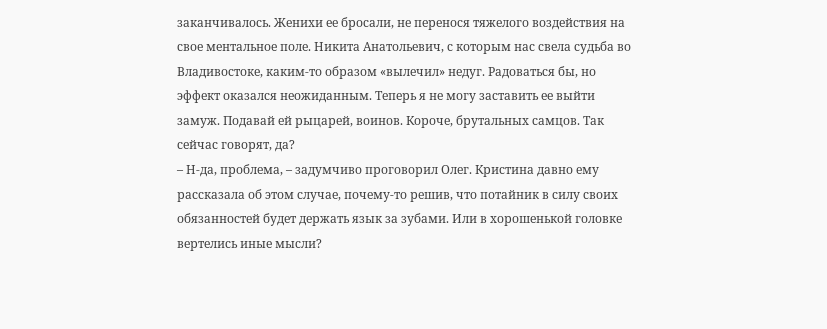заканчивалось. Женихи ее бросали, не перенося тяжелого воздействия на свое ментальное поле. Никита Анатольевич, с которым нас свела судьба во Владивостоке, каким-то образом «вылечил» недуг. Радоваться бы, но эффект оказался неожиданным. Теперь я не могу заставить ее выйти замуж. Подавай ей рыцарей, воинов. Короче, брутальных самцов. Так сейчас говорят, да?
– Н-да, проблема, – задумчиво проговорил Олег. Кристина давно ему рассказала об этом случае, почему-то решив, что потайник в силу своих обязанностей будет держать язык за зубами. Или в хорошенькой головке вертелись иные мысли?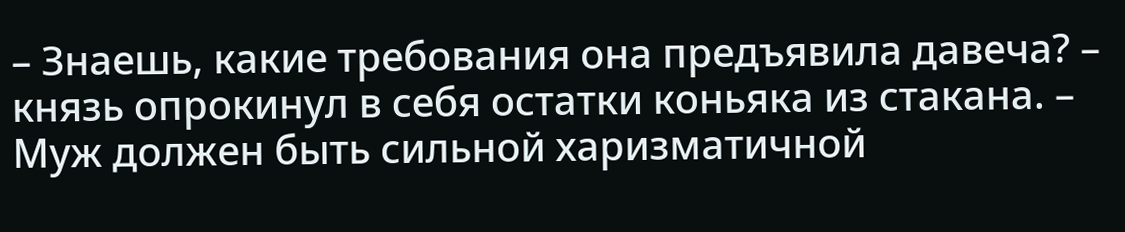– Знаешь, какие требования она предъявила давеча? – князь опрокинул в себя остатки коньяка из стакана. – Муж должен быть сильной харизматичной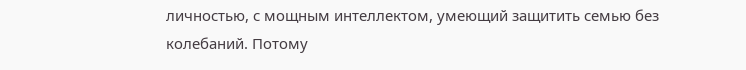личностью, с мощным интеллектом, умеющий защитить семью без колебаний. Потому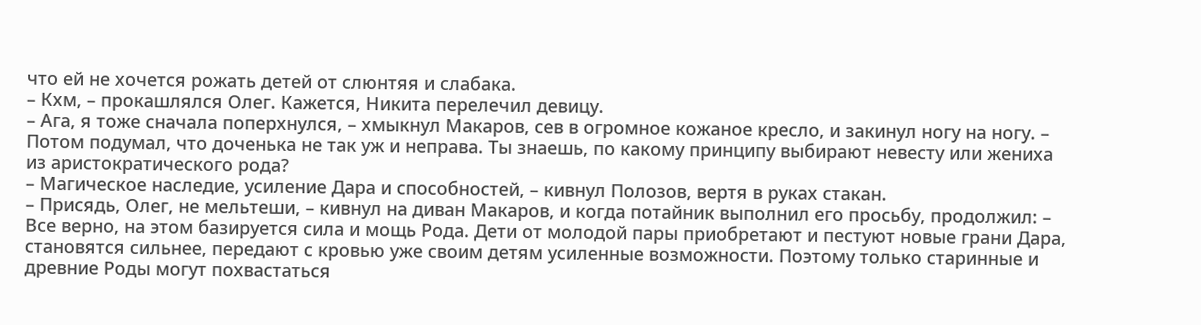что ей не хочется рожать детей от слюнтяя и слабака.
– Кхм, – прокашлялся Олег. Кажется, Никита перелечил девицу.
– Ага, я тоже сначала поперхнулся, – хмыкнул Макаров, сев в огромное кожаное кресло, и закинул ногу на ногу. – Потом подумал, что доченька не так уж и неправа. Ты знаешь, по какому принципу выбирают невесту или жениха из аристократического рода?
– Магическое наследие, усиление Дара и способностей, – кивнул Полозов, вертя в руках стакан.
– Присядь, Олег, не мельтеши, – кивнул на диван Макаров, и когда потайник выполнил его просьбу, продолжил: – Все верно, на этом базируется сила и мощь Рода. Дети от молодой пары приобретают и пестуют новые грани Дара, становятся сильнее, передают с кровью уже своим детям усиленные возможности. Поэтому только старинные и древние Роды могут похвастаться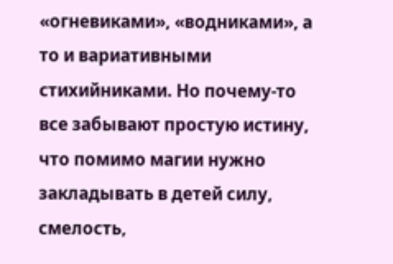«огневиками», «водниками», а то и вариативными стихийниками. Но почему-то все забывают простую истину, что помимо магии нужно закладывать в детей силу, смелость,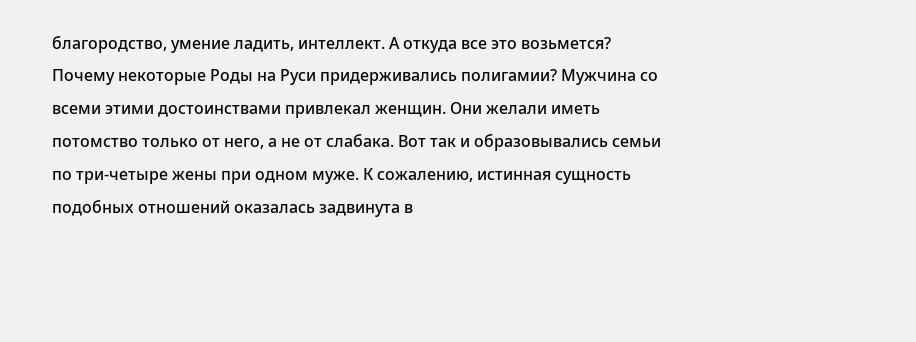благородство, умение ладить, интеллект. А откуда все это возьмется? Почему некоторые Роды на Руси придерживались полигамии? Мужчина со всеми этими достоинствами привлекал женщин. Они желали иметь потомство только от него, а не от слабака. Вот так и образовывались семьи по три-четыре жены при одном муже. К сожалению, истинная сущность подобных отношений оказалась задвинута в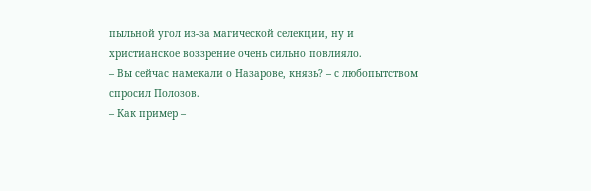пыльной угол из-за магической селекции, ну и христианское воззрение очень сильно повлияло.
– Вы сейчас намекали о Назарове, князь? – с любопытством спросил Полозов.
– Как пример –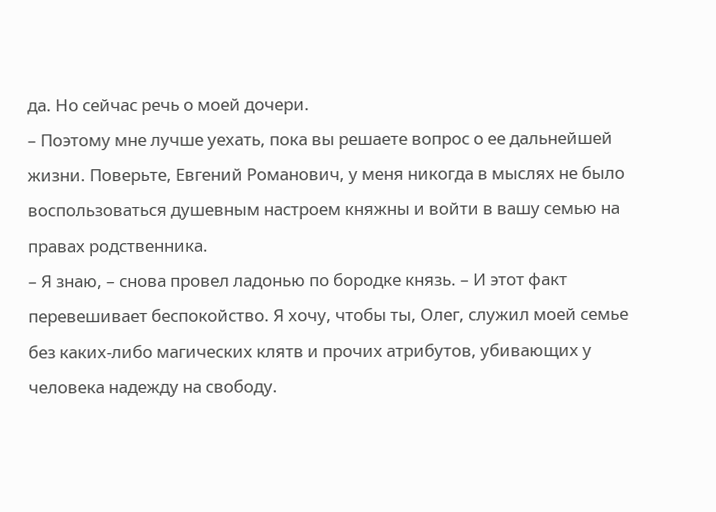да. Но сейчас речь о моей дочери.
– Поэтому мне лучше уехать, пока вы решаете вопрос о ее дальнейшей жизни. Поверьте, Евгений Романович, у меня никогда в мыслях не было воспользоваться душевным настроем княжны и войти в вашу семью на правах родственника.
– Я знаю, – снова провел ладонью по бородке князь. – И этот факт перевешивает беспокойство. Я хочу, чтобы ты, Олег, служил моей семье без каких-либо магических клятв и прочих атрибутов, убивающих у человека надежду на свободу.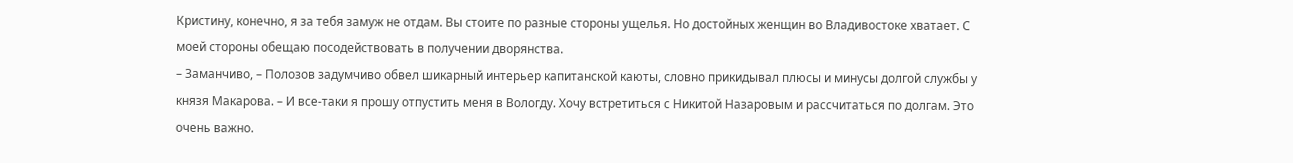Кристину, конечно, я за тебя замуж не отдам. Вы стоите по разные стороны ущелья. Но достойных женщин во Владивостоке хватает. С моей стороны обещаю посодействовать в получении дворянства.
– Заманчиво, – Полозов задумчиво обвел шикарный интерьер капитанской каюты, словно прикидывал плюсы и минусы долгой службы у князя Макарова. – И все-таки я прошу отпустить меня в Вологду. Хочу встретиться с Никитой Назаровым и рассчитаться по долгам. Это очень важно.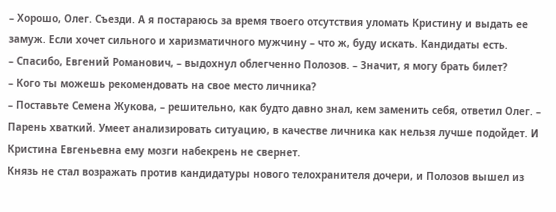– Хорошо, Олег. Съезди. А я постараюсь за время твоего отсутствия уломать Кристину и выдать ее замуж. Если хочет сильного и харизматичного мужчину – что ж, буду искать. Кандидаты есть.
– Спасибо, Евгений Романович, – выдохнул облегченно Полозов. – Значит, я могу брать билет?
– Кого ты можешь рекомендовать на свое место личника?
– Поставьте Семена Жукова, – решительно, как будто давно знал, кем заменить себя, ответил Олег. – Парень хваткий. Умеет анализировать ситуацию, в качестве личника как нельзя лучше подойдет. И Кристина Евгеньевна ему мозги набекрень не свернет.
Князь не стал возражать против кандидатуры нового телохранителя дочери, и Полозов вышел из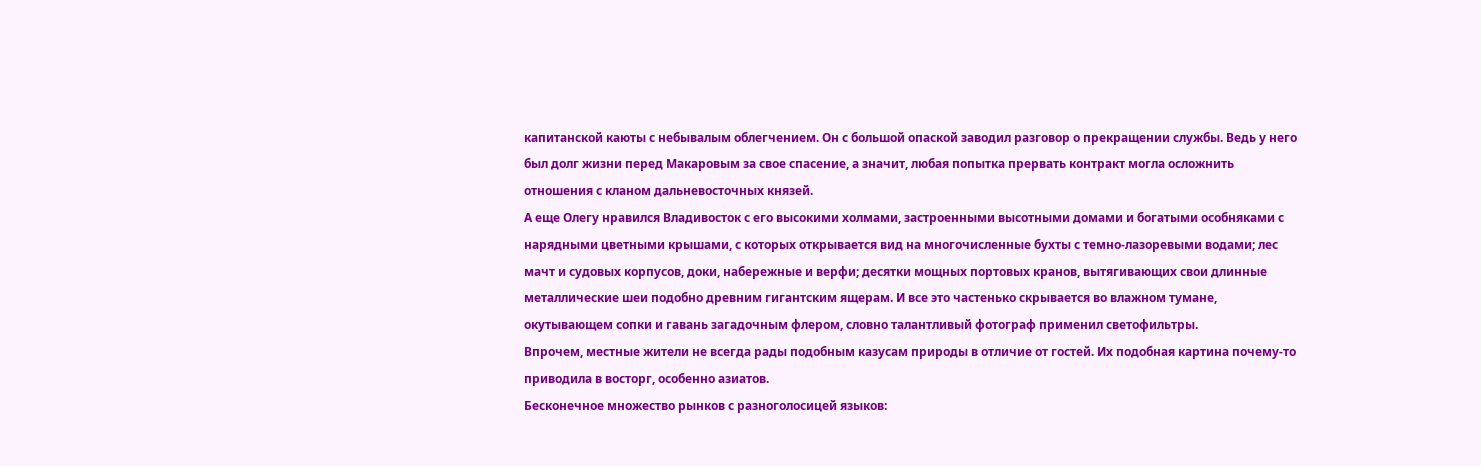капитанской каюты с небывалым облегчением. Он с большой опаской заводил разговор о прекращении службы. Ведь у него был долг жизни перед Макаровым за свое спасение, а значит, любая попытка прервать контракт могла осложнить отношения с кланом дальневосточных князей.
А еще Олегу нравился Владивосток с его высокими холмами, застроенными высотными домами и богатыми особняками с нарядными цветными крышами, с которых открывается вид на многочисленные бухты с темно-лазоревыми водами; лес мачт и судовых корпусов, доки, набережные и верфи; десятки мощных портовых кранов, вытягивающих свои длинные металлические шеи подобно древним гигантским ящерам. И все это частенько скрывается во влажном тумане, окутывающем сопки и гавань загадочным флером, словно талантливый фотограф применил светофильтры.
Впрочем, местные жители не всегда рады подобным казусам природы в отличие от гостей. Их подобная картина почему-то приводила в восторг, особенно азиатов.
Бесконечное множество рынков с разноголосицей языков: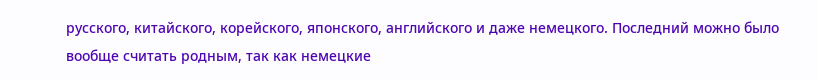русского, китайского, корейского, японского, английского и даже немецкого. Последний можно было вообще считать родным, так как немецкие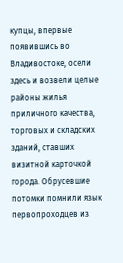купцы, впервые появившись во Владивостоке, осели здесь и возвели целые районы жилья приличного качества, торговых и складских зданий, ставших визитной карточкой города. Обрусевшие потомки помнили язык первопроходцев из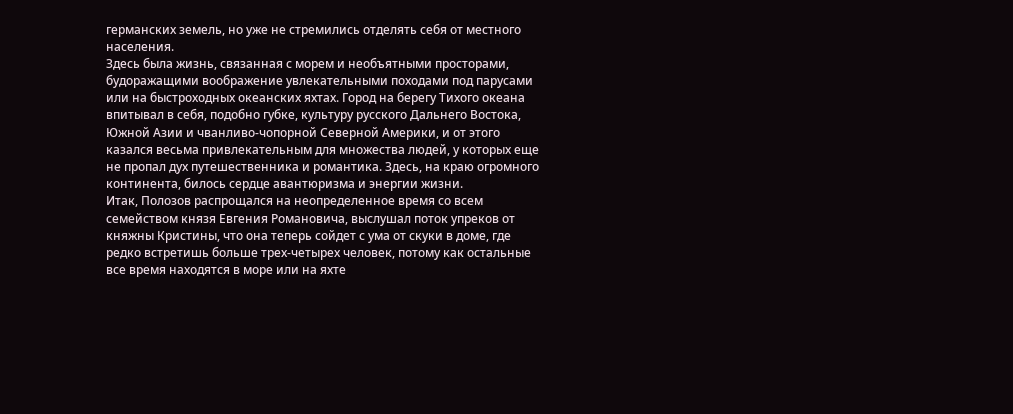германских земель, но уже не стремились отделять себя от местного населения.
Здесь была жизнь, связанная с морем и необъятными просторами, будоражащими воображение увлекательными походами под парусами или на быстроходных океанских яхтах. Город на берегу Тихого океана впитывал в себя, подобно губке, культуру русского Дальнего Востока, Южной Азии и чванливо-чопорной Северной Америки, и от этого казался весьма привлекательным для множества людей, у которых еще не пропал дух путешественника и романтика. Здесь, на краю огромного континента, билось сердце авантюризма и энергии жизни.
Итак, Полозов распрощался на неопределенное время со всем семейством князя Евгения Романовича, выслушал поток упреков от княжны Кристины, что она теперь сойдет с ума от скуки в доме, где редко встретишь больше трех-четырех человек, потому как остальные все время находятся в море или на яхте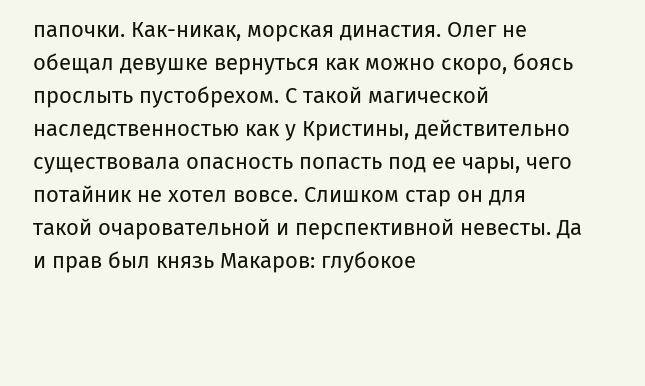папочки. Как-никак, морская династия. Олег не обещал девушке вернуться как можно скоро, боясь прослыть пустобрехом. С такой магической наследственностью как у Кристины, действительно существовала опасность попасть под ее чары, чего потайник не хотел вовсе. Слишком стар он для такой очаровательной и перспективной невесты. Да и прав был князь Макаров: глубокое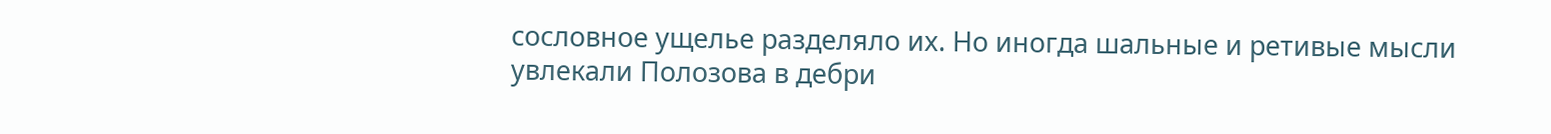сословное ущелье разделяло их. Но иногда шальные и ретивые мысли увлекали Полозова в дебри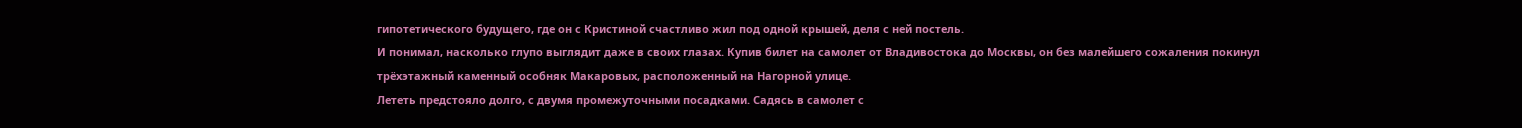гипотетического будущего, где он с Кристиной счастливо жил под одной крышей, деля с ней постель.
И понимал, насколько глупо выглядит даже в своих глазах. Купив билет на самолет от Владивостока до Москвы, он без малейшего сожаления покинул трёхэтажный каменный особняк Макаровых, расположенный на Нагорной улице.
Лететь предстояло долго, с двумя промежуточными посадками. Садясь в самолет с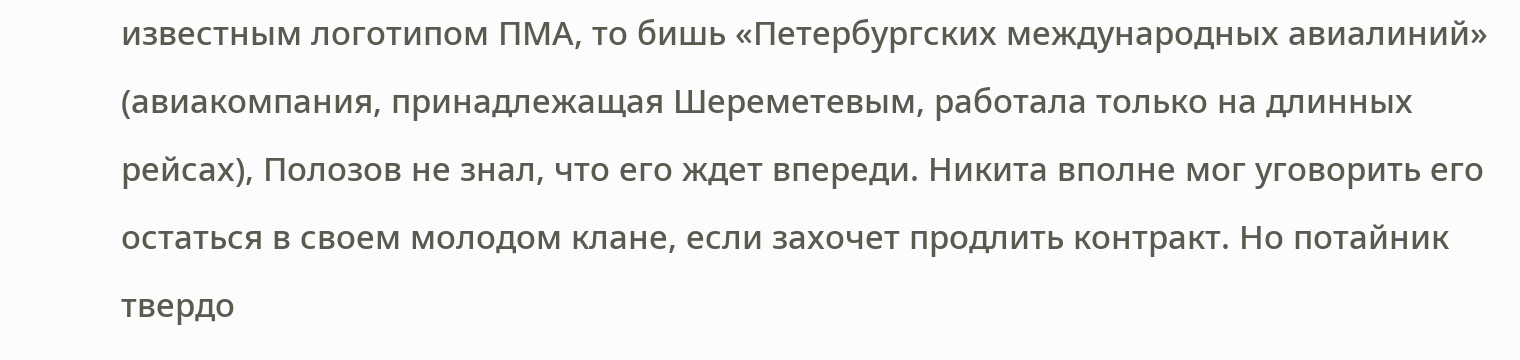известным логотипом ПМА, то бишь «Петербургских международных авиалиний» (авиакомпания, принадлежащая Шереметевым, работала только на длинных рейсах), Полозов не знал, что его ждет впереди. Никита вполне мог уговорить его остаться в своем молодом клане, если захочет продлить контракт. Но потайник твердо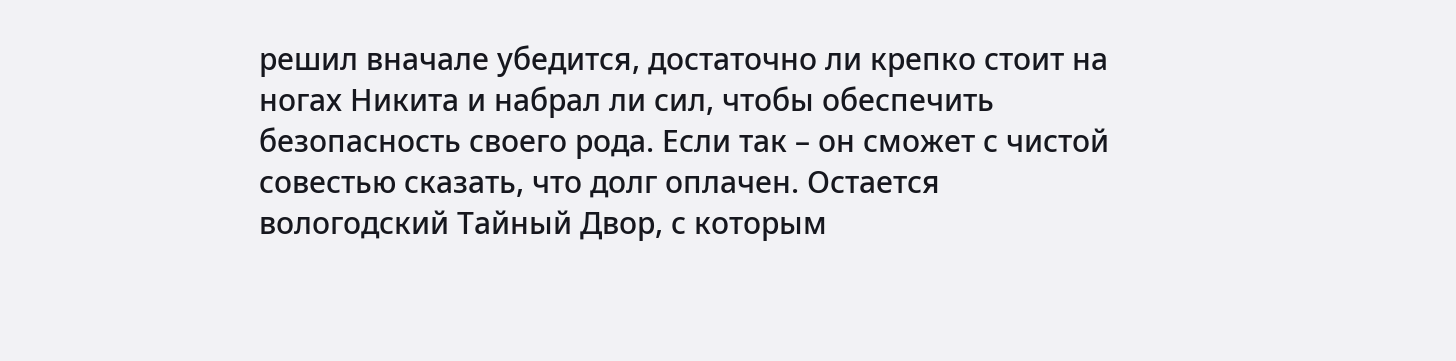решил вначале убедится, достаточно ли крепко стоит на ногах Никита и набрал ли сил, чтобы обеспечить безопасность своего рода. Если так – он сможет с чистой совестью сказать, что долг оплачен. Остается вологодский Тайный Двор, с которым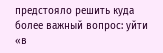предстояло решить куда более важный вопрос: уйти «в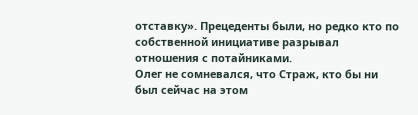отставку». Прецеденты были, но редко кто по собственной инициативе разрывал отношения с потайниками.
Олег не сомневался, что Страж, кто бы ни был сейчас на этом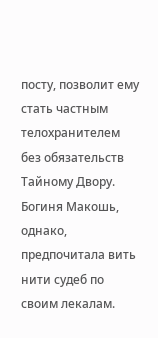посту, позволит ему стать частным телохранителем без обязательств Тайному Двору.
Богиня Макошь, однако, предпочитала вить нити судеб по своим лекалам.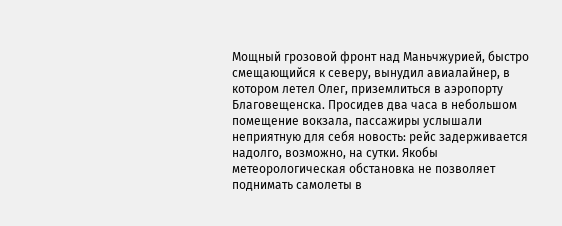Мощный грозовой фронт над Маньчжурией, быстро смещающийся к северу, вынудил авиалайнер, в котором летел Олег, приземлиться в аэропорту Благовещенска. Просидев два часа в небольшом помещение вокзала, пассажиры услышали неприятную для себя новость: рейс задерживается надолго, возможно, на сутки. Якобы метеорологическая обстановка не позволяет поднимать самолеты в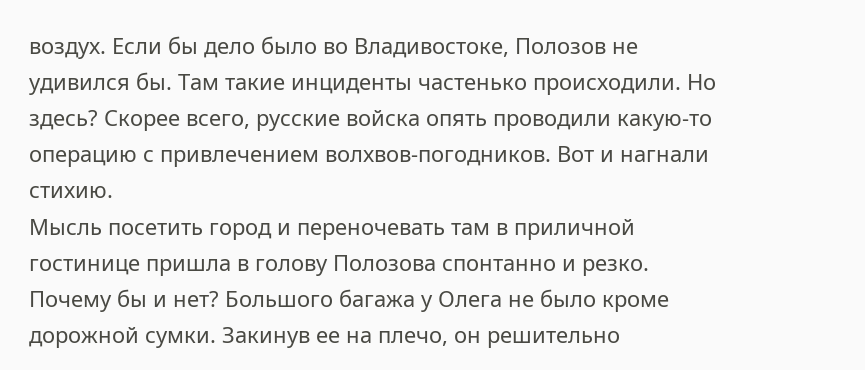воздух. Если бы дело было во Владивостоке, Полозов не удивился бы. Там такие инциденты частенько происходили. Но здесь? Скорее всего, русские войска опять проводили какую-то операцию с привлечением волхвов-погодников. Вот и нагнали стихию.
Мысль посетить город и переночевать там в приличной гостинице пришла в голову Полозова спонтанно и резко. Почему бы и нет? Большого багажа у Олега не было кроме дорожной сумки. Закинув ее на плечо, он решительно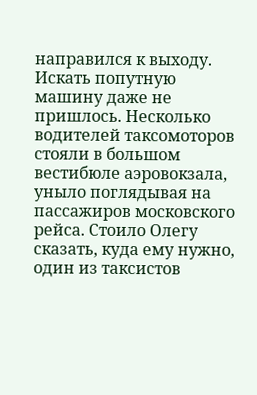направился к выходу. Искать попутную машину даже не пришлось. Несколько водителей таксомоторов стояли в большом вестибюле аэровокзала, уныло поглядывая на пассажиров московского рейса. Стоило Олегу сказать, куда ему нужно, один из таксистов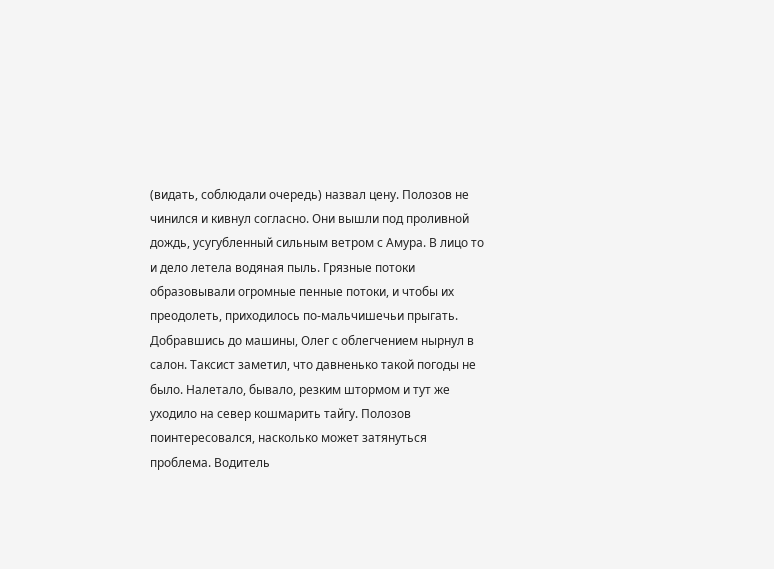(видать, соблюдали очередь) назвал цену. Полозов не чинился и кивнул согласно. Они вышли под проливной дождь, усугубленный сильным ветром с Амура. В лицо то и дело летела водяная пыль. Грязные потоки образовывали огромные пенные потоки, и чтобы их преодолеть, приходилось по-мальчишечьи прыгать.
Добравшись до машины, Олег с облегчением нырнул в салон. Таксист заметил, что давненько такой погоды не было. Налетало, бывало, резким штормом и тут же уходило на север кошмарить тайгу. Полозов поинтересовался, насколько может затянуться проблема. Водитель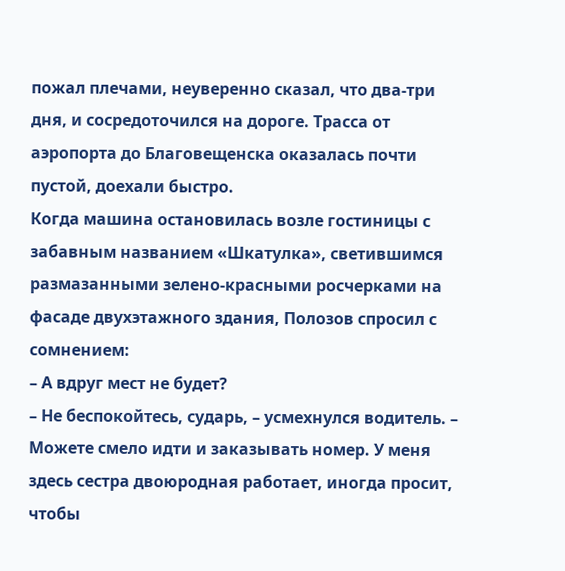пожал плечами, неуверенно сказал, что два-три дня, и сосредоточился на дороге. Трасса от аэропорта до Благовещенска оказалась почти пустой, доехали быстро.
Когда машина остановилась возле гостиницы с забавным названием «Шкатулка», светившимся размазанными зелено-красными росчерками на фасаде двухэтажного здания, Полозов спросил с сомнением:
– А вдруг мест не будет?
– Не беспокойтесь, сударь, – усмехнулся водитель. – Можете смело идти и заказывать номер. У меня здесь сестра двоюродная работает, иногда просит, чтобы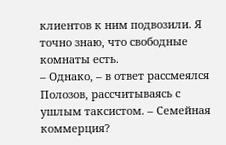клиентов к ним подвозили. Я точно знаю, что свободные комнаты есть.
– Однако, – в ответ рассмеялся Полозов, рассчитываясь с ушлым таксистом. – Семейная коммерция?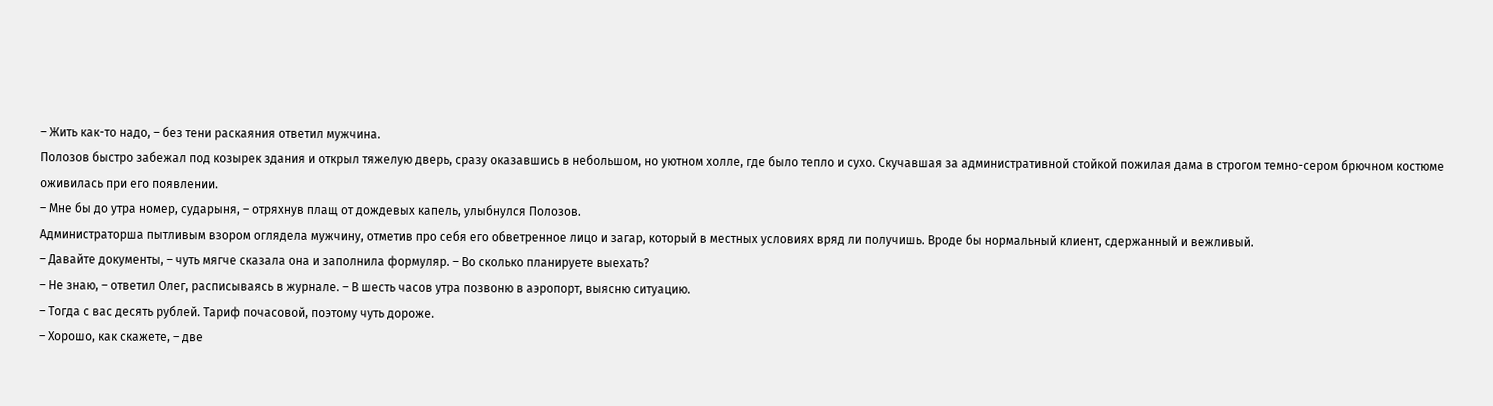– Жить как-то надо, – без тени раскаяния ответил мужчина.
Полозов быстро забежал под козырек здания и открыл тяжелую дверь, сразу оказавшись в небольшом, но уютном холле, где было тепло и сухо. Скучавшая за административной стойкой пожилая дама в строгом темно-сером брючном костюме оживилась при его появлении.
– Мне бы до утра номер, сударыня, – отряхнув плащ от дождевых капель, улыбнулся Полозов.
Администраторша пытливым взором оглядела мужчину, отметив про себя его обветренное лицо и загар, который в местных условиях вряд ли получишь. Вроде бы нормальный клиент, сдержанный и вежливый.
– Давайте документы, – чуть мягче сказала она и заполнила формуляр. – Во сколько планируете выехать?
– Не знаю, – ответил Олег, расписываясь в журнале. – В шесть часов утра позвоню в аэропорт, выясню ситуацию.
– Тогда с вас десять рублей. Тариф почасовой, поэтому чуть дороже.
– Хорошо, как скажете, – две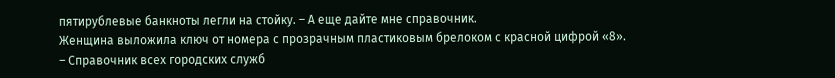пятирублевые банкноты легли на стойку. – А еще дайте мне справочник.
Женщина выложила ключ от номера с прозрачным пластиковым брелоком с красной цифрой «8».
– Справочник всех городских служб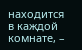находится в каждой комнате, –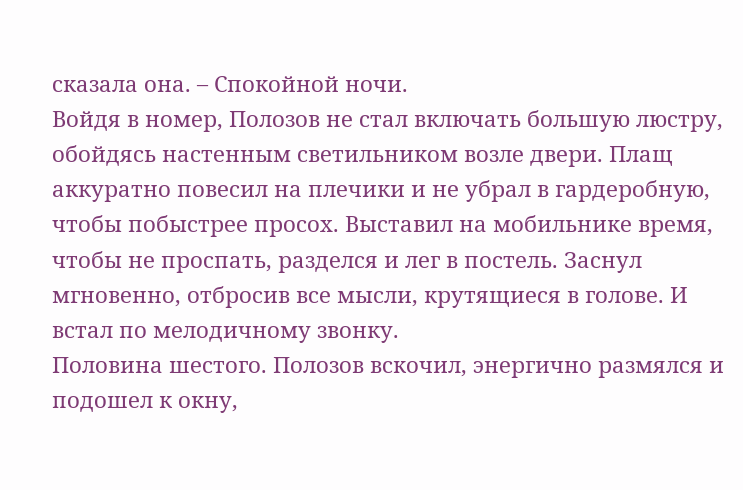сказала она. – Спокойной ночи.
Войдя в номер, Полозов не стал включать большую люстру, обойдясь настенным светильником возле двери. Плащ аккуратно повесил на плечики и не убрал в гардеробную, чтобы побыстрее просох. Выставил на мобильнике время, чтобы не проспать, разделся и лег в постель. Заснул мгновенно, отбросив все мысли, крутящиеся в голове. И встал по мелодичному звонку.
Половина шестого. Полозов вскочил, энергично размялся и подошел к окну,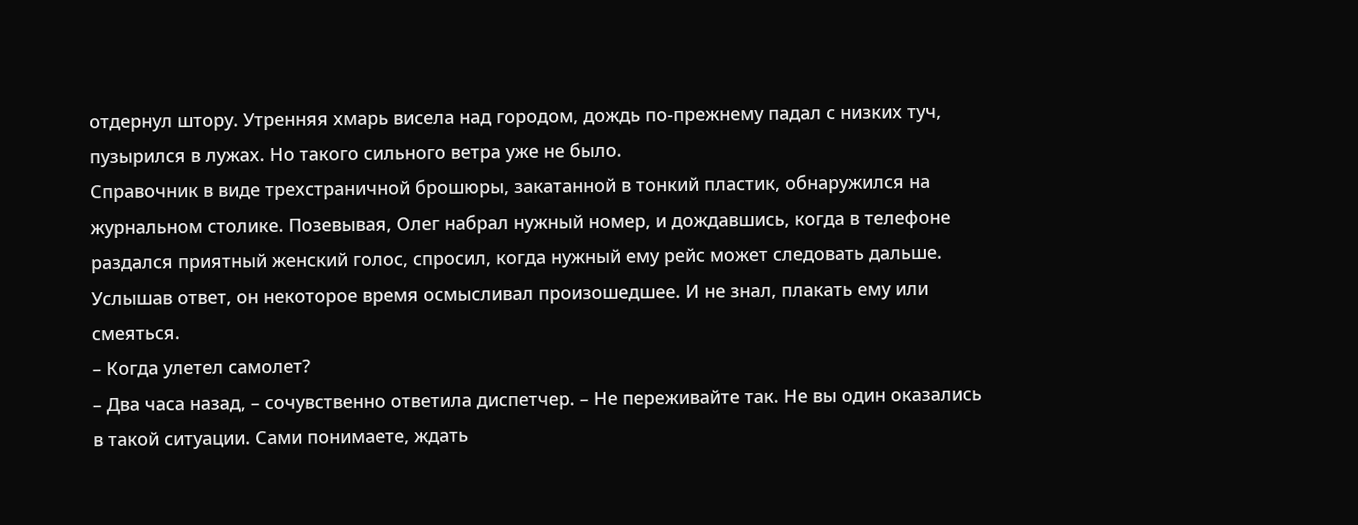отдернул штору. Утренняя хмарь висела над городом, дождь по-прежнему падал с низких туч, пузырился в лужах. Но такого сильного ветра уже не было.
Справочник в виде трехстраничной брошюры, закатанной в тонкий пластик, обнаружился на журнальном столике. Позевывая, Олег набрал нужный номер, и дождавшись, когда в телефоне раздался приятный женский голос, спросил, когда нужный ему рейс может следовать дальше. Услышав ответ, он некоторое время осмысливал произошедшее. И не знал, плакать ему или смеяться.
– Когда улетел самолет?
– Два часа назад, – сочувственно ответила диспетчер. – Не переживайте так. Не вы один оказались в такой ситуации. Сами понимаете, ждать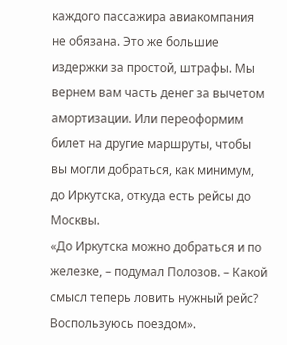каждого пассажира авиакомпания не обязана. Это же большие издержки за простой, штрафы. Мы вернем вам часть денег за вычетом амортизации. Или переоформим билет на другие маршруты, чтобы вы могли добраться, как минимум, до Иркутска, откуда есть рейсы до Москвы.
«До Иркутска можно добраться и по железке, – подумал Полозов. – Какой смысл теперь ловить нужный рейс? Воспользуюсь поездом».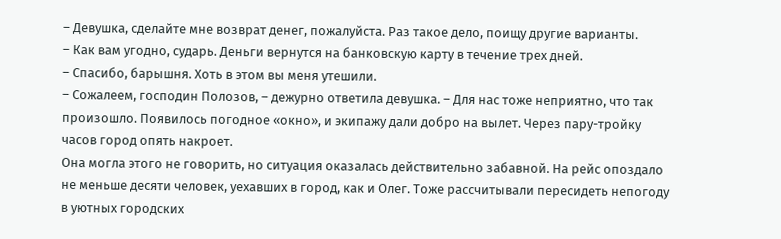– Девушка, сделайте мне возврат денег, пожалуйста. Раз такое дело, поищу другие варианты.
– Как вам угодно, сударь. Деньги вернутся на банковскую карту в течение трех дней.
– Спасибо, барышня. Хоть в этом вы меня утешили.
– Сожалеем, господин Полозов, – дежурно ответила девушка. – Для нас тоже неприятно, что так произошло. Появилось погодное «окно», и экипажу дали добро на вылет. Через пару-тройку часов город опять накроет.
Она могла этого не говорить, но ситуация оказалась действительно забавной. На рейс опоздало не меньше десяти человек, уехавших в город, как и Олег. Тоже рассчитывали пересидеть непогоду в уютных городских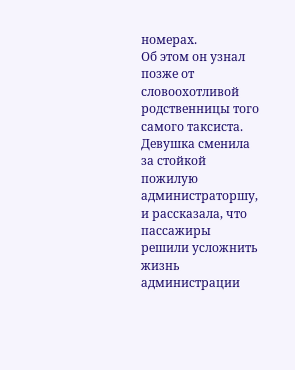номерах.
Об этом он узнал позже от словоохотливой родственницы того самого таксиста. Девушка сменила за стойкой пожилую администраторшу, и рассказала, что пассажиры решили усложнить жизнь администрации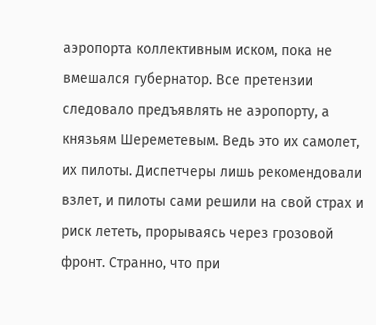аэропорта коллективным иском, пока не вмешался губернатор. Все претензии следовало предъявлять не аэропорту, а князьям Шереметевым. Ведь это их самолет, их пилоты. Диспетчеры лишь рекомендовали взлет, и пилоты сами решили на свой страх и риск лететь, прорываясь через грозовой фронт. Странно, что при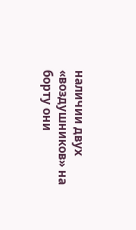наличии двух «воздушников» на борту они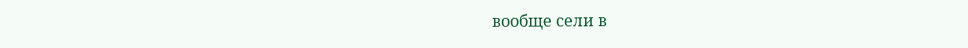вообще сели в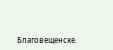Благовещенске.